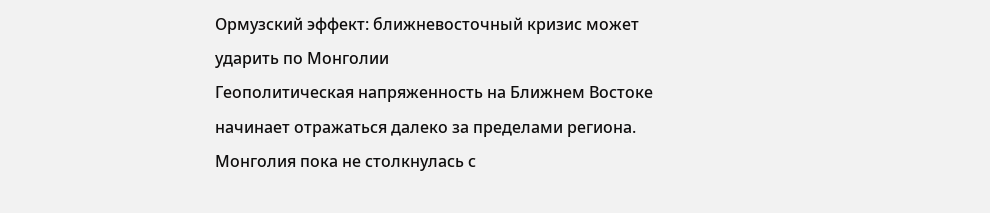Ормузский эффект: ближневосточный кризис может ударить по Монголии
Геополитическая напряженность на Ближнем Востоке начинает отражаться далеко за пределами региона. Монголия пока не столкнулась с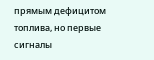прямым дефицитом топлива, но первые сигналы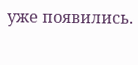уже появились.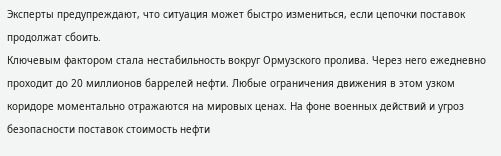Эксперты предупреждают, что ситуация может быстро измениться, если цепочки поставок продолжат сбоить.
Ключевым фактором стала нестабильность вокруг Ормузского пролива. Через него ежедневно проходит до 20 миллионов баррелей нефти. Любые ограничения движения в этом узком коридоре моментально отражаются на мировых ценах. На фоне военных действий и угроз безопасности поставок стоимость нефти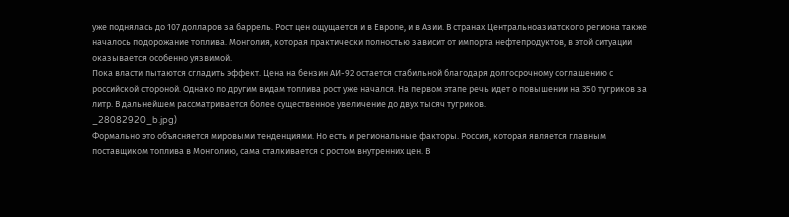уже поднялась до 107 долларов за баррель. Рост цен ощущается и в Европе, и в Азии. В странах Центральноазиатского региона также началось подорожание топлива. Монголия, которая практически полностью зависит от импорта нефтепродуктов, в этой ситуации оказывается особенно уязвимой.
Пока власти пытаются сгладить эффект. Цена на бензин АИ-92 остается стабильной благодаря долгосрочному соглашению с российской стороной. Однако по другим видам топлива рост уже начался. На первом этапе речь идет о повышении на 350 тугриков за литр. В дальнейшем рассматривается более существенное увеличение до двух тысяч тугриков.
_28082920_b.jpg)
Формально это объясняется мировыми тенденциями. Но есть и региональные факторы. Россия, которая является главным поставщиком топлива в Монголию, сама сталкивается с ростом внутренних цен. В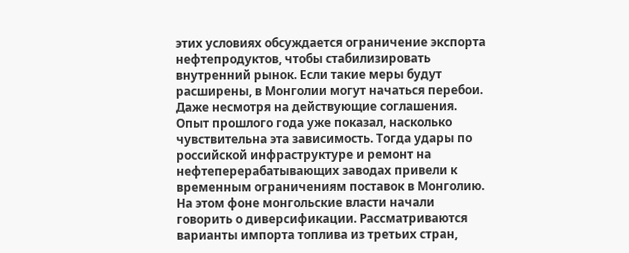этих условиях обсуждается ограничение экспорта нефтепродуктов, чтобы стабилизировать внутренний рынок. Если такие меры будут расширены, в Монголии могут начаться перебои. Даже несмотря на действующие соглашения. Опыт прошлого года уже показал, насколько чувствительна эта зависимость. Тогда удары по российской инфраструктуре и ремонт на нефтеперерабатывающих заводах привели к временным ограничениям поставок в Монголию.
На этом фоне монгольские власти начали говорить о диверсификации. Рассматриваются варианты импорта топлива из третьих стран,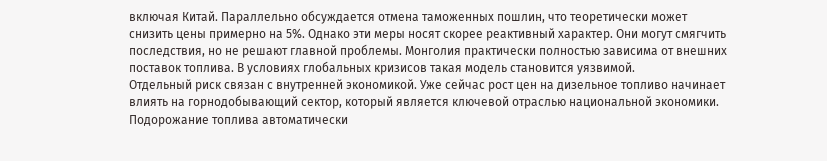включая Китай. Параллельно обсуждается отмена таможенных пошлин, что теоретически может снизить цены примерно на 5%. Однако эти меры носят скорее реактивный характер. Они могут смягчить последствия, но не решают главной проблемы. Монголия практически полностью зависима от внешних поставок топлива. В условиях глобальных кризисов такая модель становится уязвимой.
Отдельный риск связан с внутренней экономикой. Уже сейчас рост цен на дизельное топливо начинает влиять на горнодобывающий сектор, который является ключевой отраслью национальной экономики. Подорожание топлива автоматически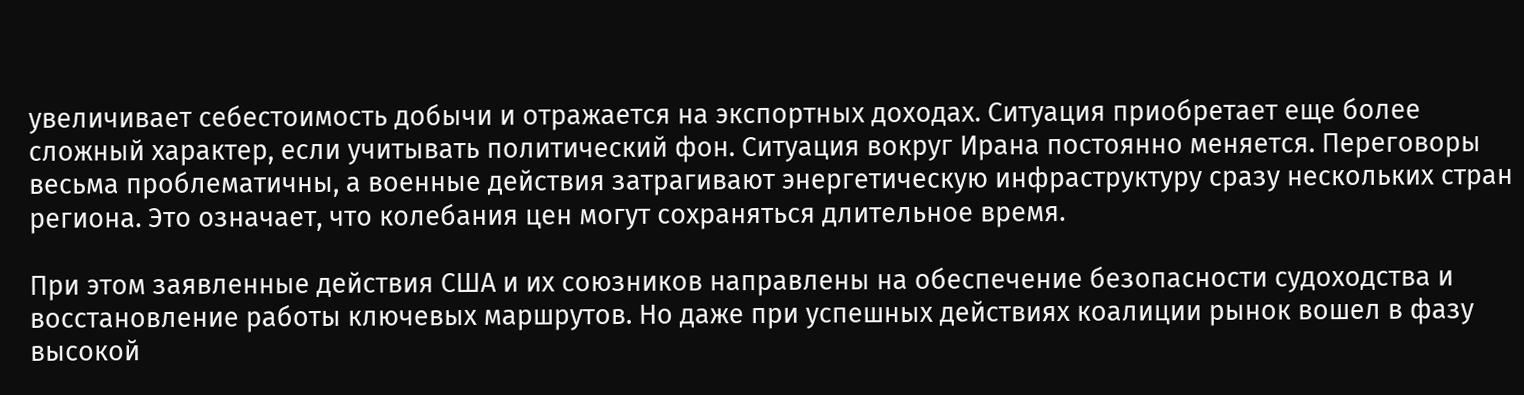увеличивает себестоимость добычи и отражается на экспортных доходах. Ситуация приобретает еще более сложный характер, если учитывать политический фон. Ситуация вокруг Ирана постоянно меняется. Переговоры весьма проблематичны, а военные действия затрагивают энергетическую инфраструктуру сразу нескольких стран региона. Это означает, что колебания цен могут сохраняться длительное время.

При этом заявленные действия США и их союзников направлены на обеспечение безопасности судоходства и восстановление работы ключевых маршрутов. Но даже при успешных действиях коалиции рынок вошел в фазу высокой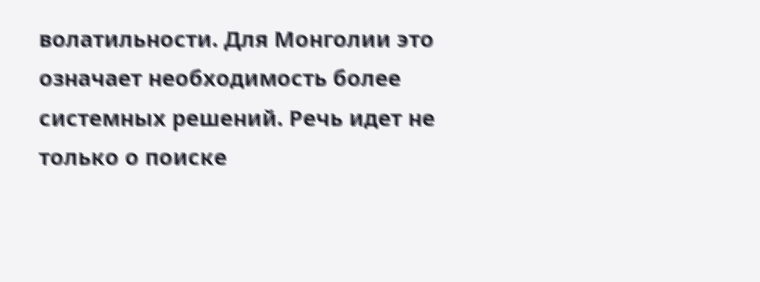волатильности. Для Монголии это означает необходимость более системных решений. Речь идет не только о поиске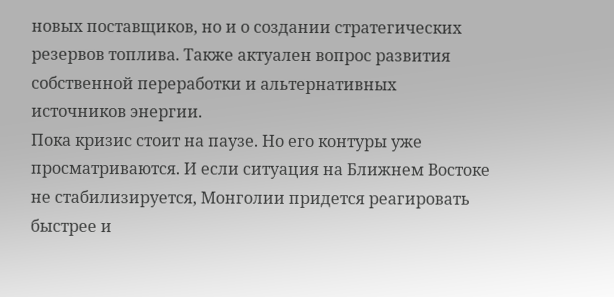новых поставщиков, но и о создании стратегических резервов топлива. Также актуален вопрос развития собственной переработки и альтернативных источников энергии.
Пока кризис стоит на паузе. Но его контуры уже просматриваются. И если ситуация на Ближнем Востоке не стабилизируется, Монголии придется реагировать быстрее и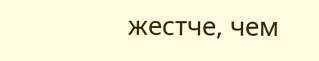жестче, чем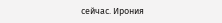сейчас. Ирония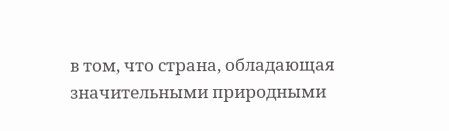в том, что страна, обладающая значительными природными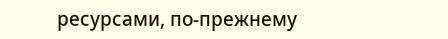ресурсами, по-прежнему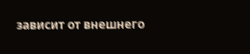зависит от внешнего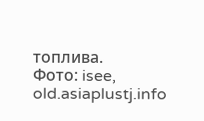топлива.
Фото: isee, old.asiaplustj.info